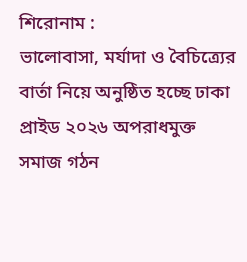শিরোনাম :
ভালোবাসা, মর্যাদা ও বৈচিত্র্যের বার্তা নিয়ে অনুষ্ঠিত হচ্ছে ঢাকা প্রাইড ২০২৬ অপরাধমুক্ত সমাজ গঠন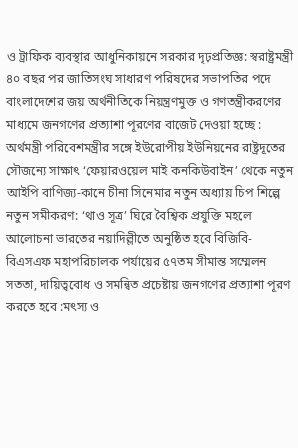ও ট্রাফিক ব্যবস্থার আধুনিকায়নে সরকার দৃঢ়প্রতিজ্ঞ: স্বরাষ্ট্রমন্ত্রী ৪০ বছর পর জাতিসংঘ সাধারণ পরিষদের সভাপতির পদে বাংলাদেশের জয় অর্থনীতিকে নিয়ন্ত্রণমুক্ত ও গণতন্ত্রীকরণের মাধ্যমে জনগণের প্রত্যাশা পূরণের বাজেট দেওয়া হচ্ছে : অর্থমন্ত্রী পরিবেশমন্ত্রীর সঙ্গে ইউরোপীয় ইউনিয়নের রাষ্ট্রদূতের সৌজন্যে সাক্ষাৎ ‘ফেয়ারওয়েল মাই কনকিউবাইন’ থেকে নতুন আইপি বাণিজ্য-কানে চীনা সিনেমার নতুন অধ্যায় চিপ শিল্পে নতুন সমীকরণ: ‘থাও সূত্র’ ঘিরে বৈশ্বিক প্রযুক্তি মহলে আলোচনা ভারতের নয়াদিল্লীতে অনুষ্ঠিত হবে বিজিবি-বিএসএফ মহাপরিচালক পর্যায়ের ৫৭তম সীমান্ত সম্মেলন সততা, দায়িত্ববোধ ও সমন্বিত প্রচেষ্টায় জনগণের প্রত্যাশা পূরণ করতে হবে :মৎস্য ও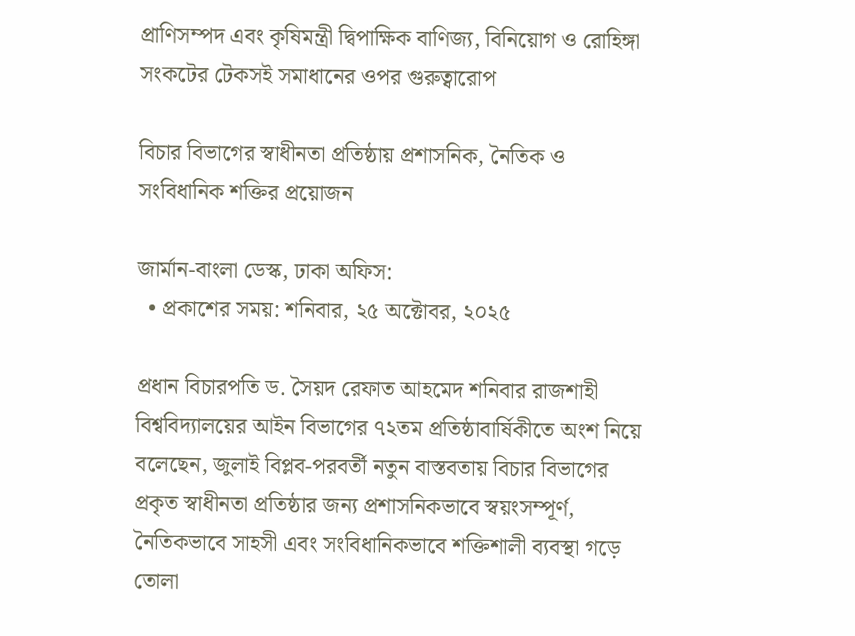প্রাণিসম্পদ এবং কৃষিমন্ত্রী দ্বিপাক্ষিক বাণিজ্য, বিনিয়োগ ও রোহিঙ্গা সংকটের টেকসই সমাধানের ওপর গুরুত্বারোপ

বিচার বিভাগের স্বাধীনতা প্রতিষ্ঠায় প্রশাসনিক, নৈতিক ও সংবিধানিক শক্তির প্রয়োজন

জার্মান-বাংলা ডেস্ক, ঢাকা অফিস:
  • প্রকাশের সময়: শনিবার, ২৫ অক্টোবর, ২০২৫

প্রধান বিচারপতি ড. সৈয়দ রেফাত আহমেদ শনিবার রাজশাহী বিশ্ববিদ্যালয়ের আইন বিভাগের ৭২তম প্রতিষ্ঠাবার্ষিকীতে অংশ নিয়ে বলেছেন, জুলাই বিপ্লব-পরবর্তী নতুন বাস্তবতায় বিচার বিভাগের প্রকৃত স্বাধীনতা প্রতিষ্ঠার জন্য প্রশাসনিকভাবে স্বয়ংসম্পূর্ণ, নৈতিকভাবে সাহসী এবং সংবিধানিকভাবে শক্তিশালী ব্যবস্থা গড়ে তোলা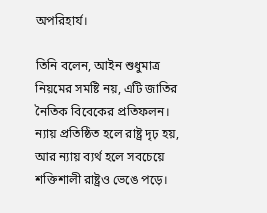অপরিহার্য।

তিনি বলেন, আইন শুধুমাত্র নিয়মের সমষ্টি নয়, এটি জাতির নৈতিক বিবেকের প্রতিফলন। ন্যায় প্রতিষ্ঠিত হলে রাষ্ট্র দৃঢ় হয়, আর ন্যায় ব্যর্থ হলে সবচেয়ে শক্তিশালী রাষ্ট্রও ভেঙে পড়ে।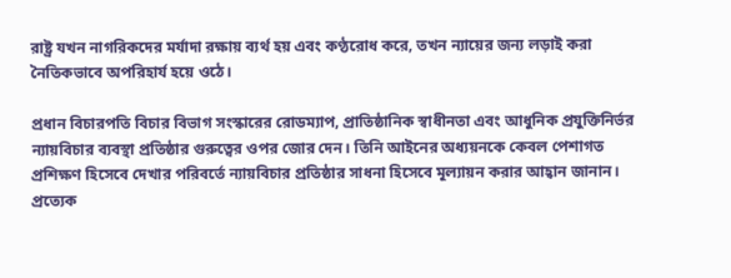রাষ্ট্র যখন নাগরিকদের মর্যাদা রক্ষায় ব্যর্থ হয় এবং কণ্ঠরোধ করে, তখন ন্যায়ের জন্য লড়াই করা নৈতিকভাবে অপরিহার্য হয়ে ওঠে।

প্রধান বিচারপতি বিচার বিভাগ সংস্কারের রোডম্যাপ, প্রাতিষ্ঠানিক স্বাধীনতা এবং আধুনিক প্রযুক্তিনির্ভর ন্যায়বিচার ব্যবস্থা প্রতিষ্ঠার গুরুত্বের ওপর জোর দেন। তিনি আইনের অধ্যয়নকে কেবল পেশাগত প্রশিক্ষণ হিসেবে দেখার পরিবর্তে ন্যায়বিচার প্রতিষ্ঠার সাধনা হিসেবে মূল্যায়ন করার আহ্বান জানান। প্রত্যেক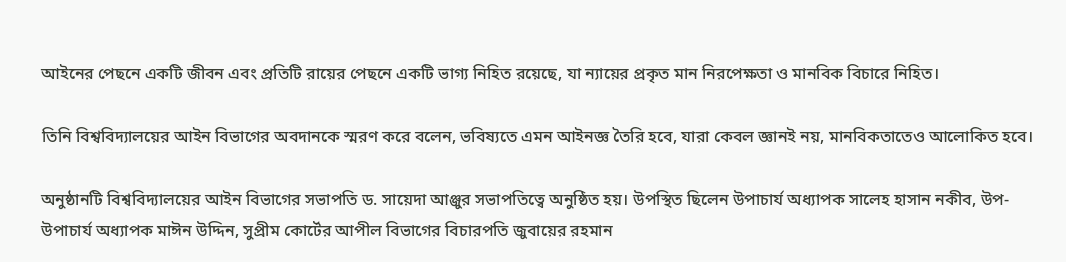আইনের পেছনে একটি জীবন এবং প্রতিটি রায়ের পেছনে একটি ভাগ্য নিহিত রয়েছে, যা ন্যায়ের প্রকৃত মান নিরপেক্ষতা ও মানবিক বিচারে নিহিত।

তিনি বিশ্ববিদ্যালয়ের আইন বিভাগের অবদানকে স্মরণ করে বলেন, ভবিষ্যতে এমন আইনজ্ঞ তৈরি হবে, যারা কেবল জ্ঞানই নয়, মানবিকতাতেও আলোকিত হবে।

অনুষ্ঠানটি বিশ্ববিদ্যালয়ের আইন বিভাগের সভাপতি ড. সায়েদা আঞ্জুর সভাপতিত্বে অনুষ্ঠিত হয়। উপস্থিত ছিলেন উপাচার্য অধ্যাপক সালেহ হাসান নকীব, উপ-উপাচার্য অধ্যাপক মাঈন উদ্দিন, সুপ্রীম কোর্টের আপীল বিভাগের বিচারপতি জুবায়ের রহমান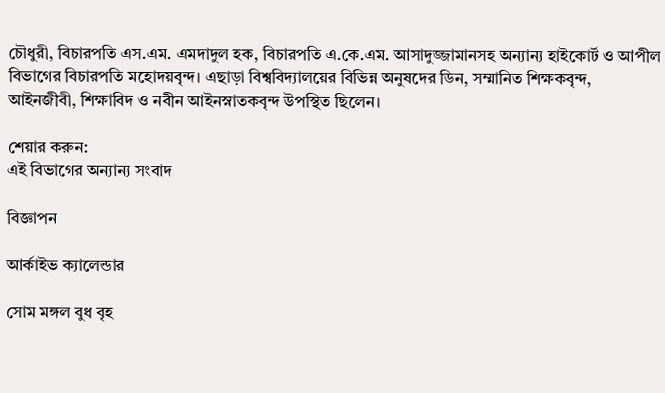চৌধুরী, বিচারপতি এস.এম. এমদাদুল হক, বিচারপতি এ.কে.এম. আসাদুজ্জামানসহ অন্যান্য হাইকোর্ট ও আপীল বিভাগের বিচারপতি মহোদয়বৃন্দ। এছাড়া বিশ্ববিদ্যালয়ের বিভিন্ন অনুষদের ডিন, সম্মানিত শিক্ষকবৃন্দ, আইনজীবী, শিক্ষাবিদ ও নবীন আইনস্নাতকবৃন্দ উপস্থিত ছিলেন।

শেয়ার করুন:
এই বিভাগের অন্যান্য সংবাদ

বিজ্ঞাপন

আর্কাইভ ক্যালেন্ডার

সোম মঙ্গল বুধ বৃহ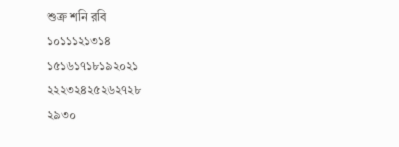শুক্র শনি রবি
১০১১১২১৩১৪
১৫১৬১৭১৮১৯২০২১
২২২৩২৪২৫২৬২৭২৮
২৯৩০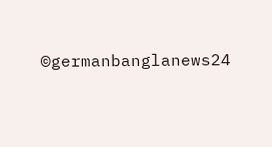©germanbanglanews24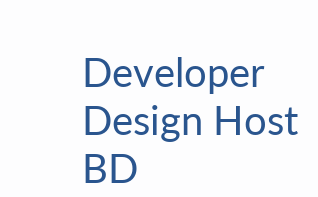Developer Design Host BD